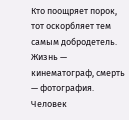Кто поощряет порок, тот оскорбляет тем самым добродетель.
Жизнь — кинематограф, смерть — фотография.
Человек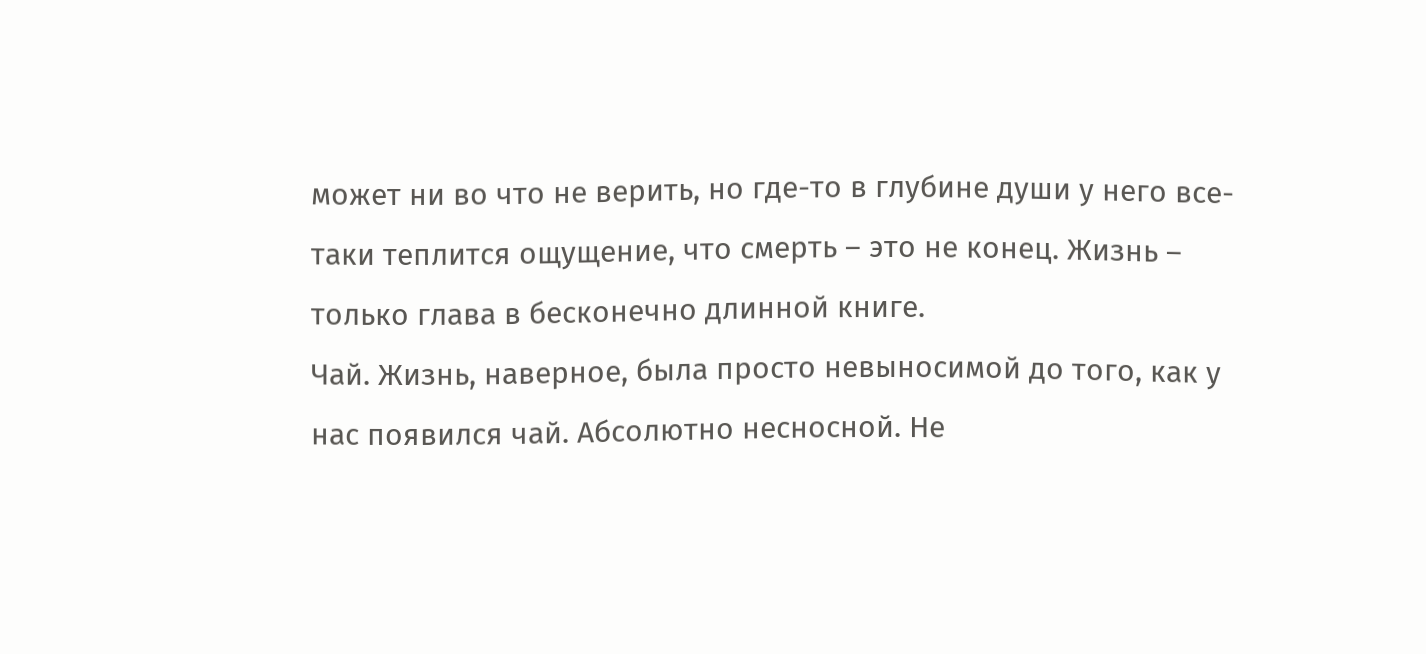может ни во что не верить, но где-то в глубине души у него все-таки теплится ощущение, что смерть – это не конец. Жизнь – только глава в бесконечно длинной книге.
Чай. Жизнь, наверное, была просто невыносимой до того, как у нас появился чай. Абсолютно несносной. Не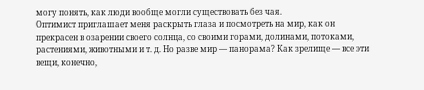могу понять, как люди вообще могли существовать без чая.
Оптимист приглашает меня раскрыть глаза и посмотреть на мир, как он прекрасен в озарении своего солнца, со своими горами, долинами, потоками, растениями, животными и т. д. Но разве мир — панорама? Как зрелище — все эти вещи, конечно,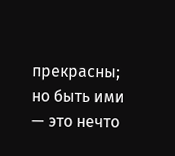прекрасны; но быть ими — это нечто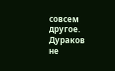совсем другое.
Дураков не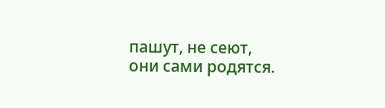пашут, не сеют, они сами родятся.